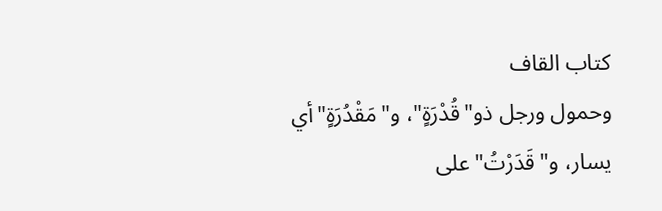كتاب القاف
وحمول ورجل ذو"قُدْرَةٍ"، و"مَقْدُرَةٍ"أي يسار، و"قَدَرْتُ"على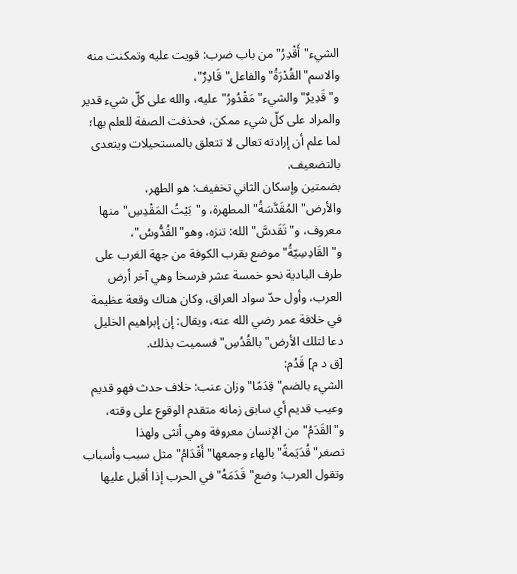الشيء"أَقْدِرُ"من باب ضرب: قويت عليه وتمكنت منه والاسم"القُدْرَةُ"والفاعل"قَادِرٌ"، و"قَدِيرٌ"والشيء"مَقْدُورُ"عليه، والله على كلّ شيء قدير والمراد على كلّ شيء ممكن، فحذفت الصفة للعلم بها؛ لما علم أن إرادته تعالى لا تتعلق بالمستحيلات ويتعدى بالتضعيف.
بضمتين وإسكان الثاني تخفيف: هو الطهر، والأرض"المُقَدَّسَةُ"المطهرة، و"بَيْتُ المَقْدِسِ"منها معروف، و"تَقَدسَّ"الله: تنزه، وهو"القُدُّوسُ"، و"القَادِسِيّةُ"موضع بقرب الكوفة من جهة الغرب على طرف البادية نحو خمسة عشر فرسخا وهي آخر أرض العرب، وأول حدّ سواد العراق، وكان هناك وقعة عظيمة في خلافة عمر رضي الله عنه، ويقال: إن إبراهيم الخليل دعا لتلك الأرض"بالقُدُسِ"فسميت بذلك.
[ق د م] قَدُم:
الشيء بالضم"قِدَمًا"وزان عنب: خلاف حدث فهو قديم وعيب قديم أي سابق زمانه متقدم الوقوع على وقته، و"القَدَمُ"من الإنسان معروفة وهي أنثى ولهذا تصغر"قُدَيَمةً"بالهاء وجمعها"أَقْدَامُ"مثل سبب وأسباب وتقول العرب: وضع"قَدَمَهُ"في الحرب إذا أقبل عليها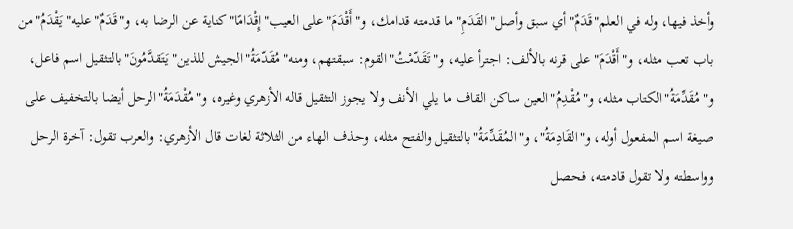وأخذ فيها، وله في العلم"قَدَمٌ"أي سبق وأصل"القَدَمِ"ما قدمته قدامك، و"أَقْدَمَ"على العيب"إِقْدَامًا"كناية عن الرضا به، و"قَدَمٌ"عليه"يَقْدَمُ"من باب تعب مثله، و"أَقْدَمَ"على قرنه بالألف: اجترأ عليه، و"تَقَدّمْتُ"القوم: سبقتهم، ومنه"مُقَدّمَةُ"الجيش للذين"يَتَقدَّمُونَ"بالتثقيل اسم فاعل، و"مُقَدِّمَةُ"الكتاب مثله، و"مُقْدِمُ"العين ساكن القاف ما يلي الأنف ولا يجوز التثقيل قاله الأزهري وغيره، و"مُقْدَمَةُ"الرحل أيضا بالتخفيف على صيغة اسم المفعول أوله، و"القَادِمَةُ"، و"المُقَدِّمَةُ"بالتثقيل والفتح مثله، وحذف الهاء من الثلاثة لغات قال الأزهري: والعرب تقول: آخرة الرحل وواسطته ولا تقول قادمته، فحصل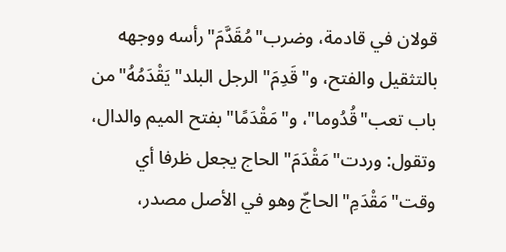قولان في قادمة، وضرب"مُقَدَّمَ"رأسه ووجهه بالتثقيل والفتح، و"قَدِمَ"الرجل البلد"يَقْدَمُهُ"من باب تعب"قُدُوما"، و"مَقْدَمًا"بفتح الميم والدال، وتقول: وردت"مَقْدَمَ"الحاج يجعل ظرفا أي وقت"مَقْدَمِ"الحاجّ وهو في الأصل مصدر،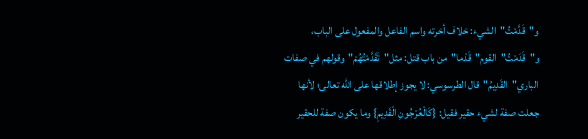و"قَدَّمْتُ"الشيء: خلاف أخرته واسم الفاعل والمفعول على الباب، و"قَدَمْتُ"القوم"قَدْما"من باب قتل: مثل"تَقَدَّمْتُهُمْ"وقولهم في صفات الباري"القَدِيمُ"قال الطرسوسي: لا يجوز إطلاقها على الله تعالى؛ لأنها جعلت صفة لشيء حقير فقيل: {كَالْعُرْجُونِ الْقَدِيمِ} وما يكون صفة للحقير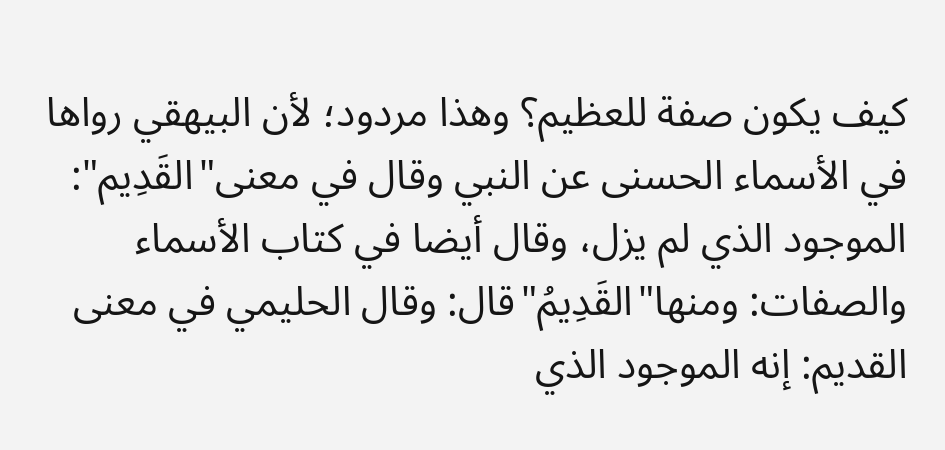كيف يكون صفة للعظيم؟ وهذا مردود؛ لأن البيهقي رواها في الأسماء الحسنى عن النبي وقال في معنى"القَدِيم": الموجود الذي لم يزل، وقال أيضا في كتاب الأسماء والصفات: ومنها"القَدِيمُ"قال: وقال الحليمي في معنى القديم: إنه الموجود الذي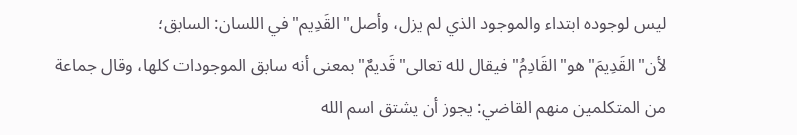ليس لوجوده ابتداء والموجود الذي لم يزل، وأصل"القَدِيم"في اللسان: السابق؛ لأن"القَدِيمَ"هو"القَادِمُ"فيقال لله تعالى"قَديمٌ"بمعنى أنه سابق الموجودات كلها، وقال جماعة من المتكلمين منهم القاضي: يجوز أن يشتق اسم الله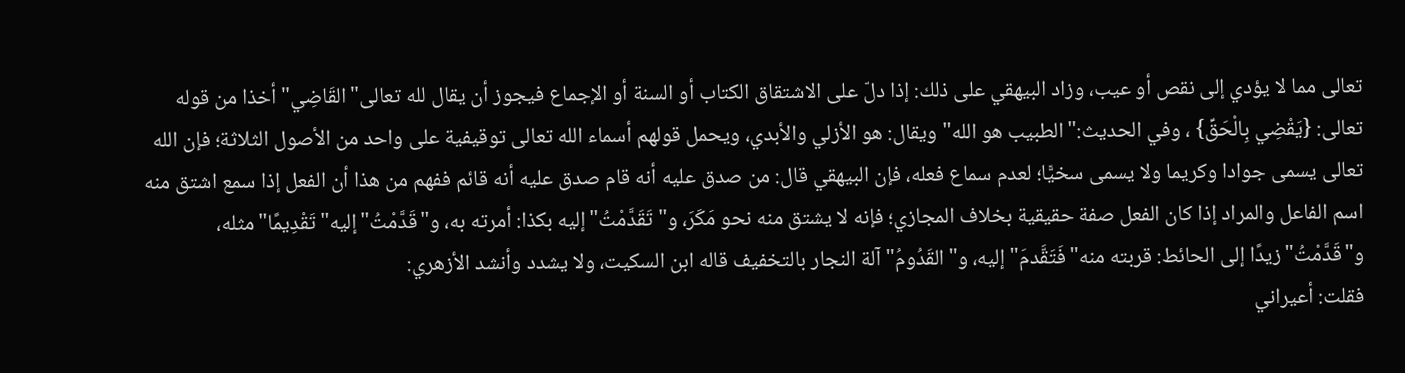تعالى مما لا يؤدي إلى نقص أو عيب، وزاد البيهقي على ذلك: إذا دلّ على الاشتقاق الكتاب أو السنة أو الإجماع فيجوز أن يقال لله تعالى"القَاضِي"أخذا من قوله تعالى: {يَقْضِي بِالْحَقِّ} ، وفي الحديث:"الطبيب هو الله"ويقال: هو الأزلي والأبدي، ويحمل قولهم أسماء الله تعالى توقيفية على واحد من الأصول الثلاثة؛ فإن الله تعالى يسمى جوادا وكريما ولا يسمى سخيًّا؛ لعدم سماع فعله، فإن البيهقي قال: من صدق عليه أنه قام صدق عليه أنه قائم ففهم من هذا أن الفعل إذا سمع اشتق منه اسم الفاعل والمراد إذا كان الفعل صفة حقيقية بخلاف المجازي؛ فإنه لا يشتق منه نحو مَكَرَ، و"تَقَدَّمْتُ"إليه بكذا: أمرته به، و"قَدَّمْتُ"إليه"تَقْدِيمًا"مثله، و"قَدَّمْتُ"زيدًا إلى الحائط: قربته منه"فَتَقَّدمَ"إليه، و"القَدُومُ"آلة النجار بالتخفيف قاله ابن السكيت، ولا يشدد وأنشد الأزهري:
فقلت: أعيراني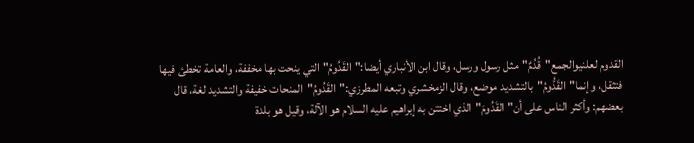القدوم لعلنيوالجمع"قُدُمٌ"مثل رسول ورسل، وقال ابن الأنباري أيضا:"القَدُومُ"التي ينحت بها مخففة، والعامة تخطئ فيها فتثقل، وإنما"القَدُّومُ"بالتشديد موضع، وقال الزمخشري وتبعه المطرزي:"القَدُومُ"المنحات خفيفة والتشديد لغة، قال بعضهم: وأكثر الناس على أن"القَدُومَ"الذي اختتن به إبراهيم عليه السلام هو الآلة، وقيل هو بلدة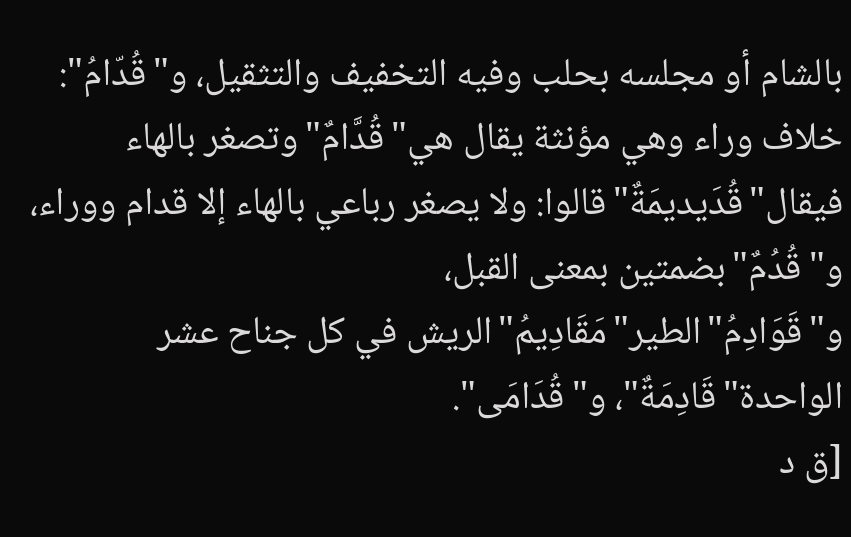بالشام أو مجلسه بحلب وفيه التخفيف والتثقيل، و"قُدّامُ": خلاف وراء وهي مؤنثة يقال هي"قُدَّامٌ"وتصغر بالهاء فيقال"قُدَيديمَةٌ"قالوا: ولا يصغر رباعي بالهاء إلا قدام ووراء، و"قُدُمٌ"بضمتين بمعنى القبل، و"قَوَادِمُ"الطير"مَقَادِيمُ"الريش في كل جناح عشر الواحدة"قَادِمَةٌ"، و"قُدَامَى".
[ق د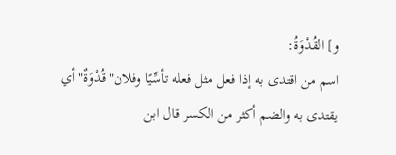و] القُدْوَةُ:
اسم من اقتدى به إذا فعل مثل فعله تأسِّيًا وفلان"قُدْوَةٌ"أي يقتدى به والضم أكثر من الكسر قال ابن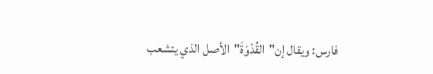فارس: ويقال إن"القُدْوَةَ"الأصل الذي يتشعب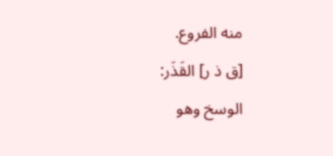منه الفروع.
[ق ذ ر] القَذَر:
الوسخ وهو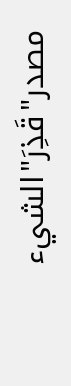مصدر"قَذِرَ"الشيء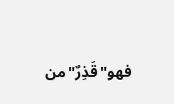فهو"قَذِرٌ"من